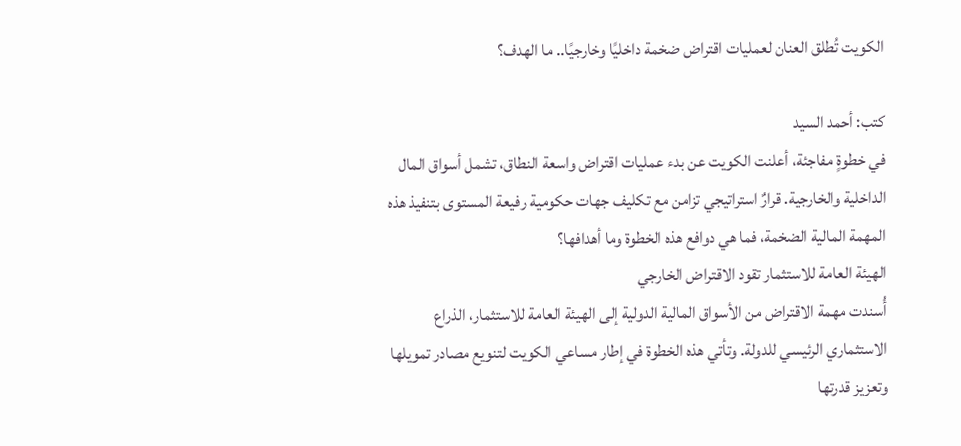الكويت تُطلق العنان لعمليات اقتراض ضخمة داخليًا وخارجيًا.. ما الهدف؟

كتب: أحمد السيد
في خطوةٍ مفاجئة، أعلنت الكويت عن بدء عمليات اقتراض واسعة النطاق، تشمل أسواق المال الداخلية والخارجية. قرارٌ استراتيجي تزامن مع تكليف جهات حكومية رفيعة المستوى بتنفيذ هذه المهمة المالية الضخمة، فما هي دوافع هذه الخطوة وما أهدافها؟
الهيئة العامة للاستثمار تقود الاقتراض الخارجي
أُسندت مهمة الاقتراض من الأسواق المالية الدولية إلى الهيئة العامة للاستثمار، الذراع الاستثماري الرئيسي للدولة. وتأتي هذه الخطوة في إطار مساعي الكويت لتنويع مصادر تمويلها وتعزيز قدرتها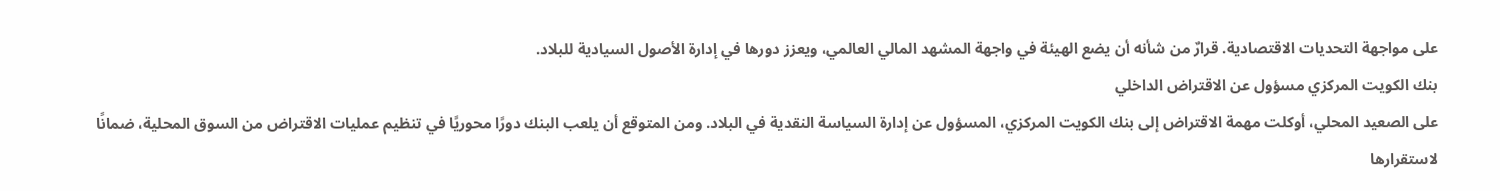على مواجهة التحديات الاقتصادية. قرارٌ من شأنه أن يضع الهيئة في واجهة المشهد المالي العالمي، ويعزز دورها في إدارة الأصول السيادية للبلاد.
بنك الكويت المركزي مسؤول عن الاقتراض الداخلي
على الصعيد المحلي، أوكلت مهمة الاقتراض إلى بنك الكويت المركزي، المسؤول عن إدارة السياسة النقدية في البلاد. ومن المتوقع أن يلعب البنك دورًا محوريًا في تنظيم عمليات الاقتراض من السوق المحلية، ضمانًا لاستقرارها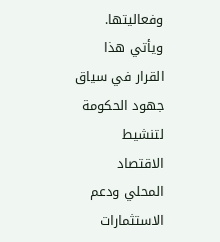وفعاليتها. ويأتي هذا القرار في سياق جهود الحكومة لتنشيط الاقتصاد المحلي ودعم الاستثمارات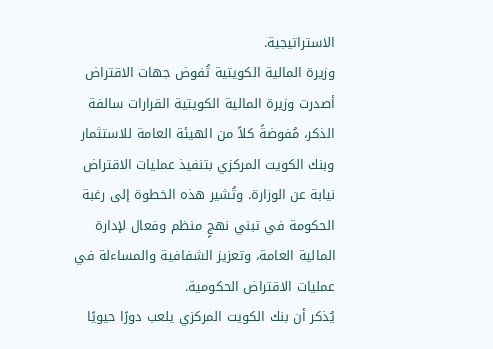الاستراتيجية.
وزيرة المالية الكويتية تُفوض جهات الاقتراض
أصدرت وزيرة المالية الكويتية القرارات سالفة الذكر، مُفوضةً كلاً من الهيئة العامة للاستثمار وبنك الكويت المركزي بتنفيذ عمليات الاقتراض نيابة عن الوزارة. وتُشير هذه الخطوة إلى رغبة الحكومة في تبني نهجٍ منظم وفعال لإدارة المالية العامة، وتعزيز الشفافية والمساءلة في عمليات الاقتراض الحكومية.
يُذكر أن بنك الكويت المركزي يلعب دورًا حيويًا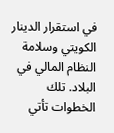في استقرار الدينار الكويتي وسلامة النظام المالي في البلاد. تلك الخطوات تأتي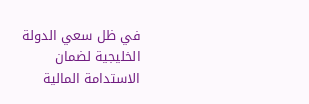في ظل سعي الدولة الخليجية لضمان الاستدامة المالية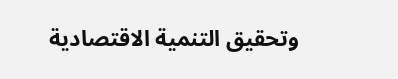وتحقيق التنمية الاقتصادية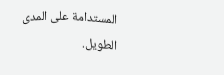المستدامة على المدى الطويل.